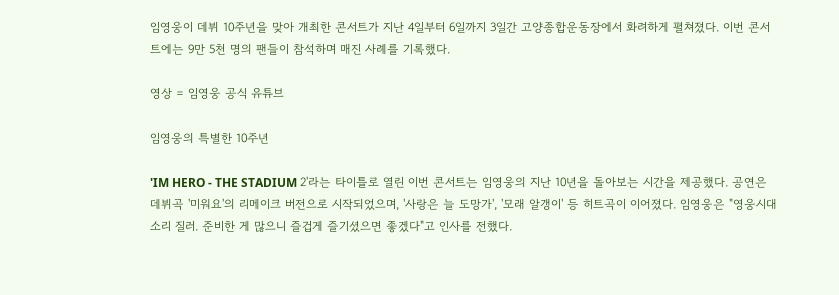임영웅이 데뷔 10주년을 맞아 개최한 콘서트가 지난 4일부터 6일까지 3일간 고양종합운동장에서 화려하게 펼쳐졌다. 이번 콘서트에는 9만 5천 명의 팬들이 참석하며 매진 사례를 기록했다.

영상 = 임영웅 공식 유튜브

임영웅의 특별한 10주년

'IM HERO - THE STADIUM 2'라는 타이틀로 열린 이번 콘서트는 임영웅의 지난 10년을 돌아보는 시간을 제공했다. 공연은 데뷔곡 '미워요'의 리메이크 버전으로 시작되었으며, '사랑은 늘 도망가', '모래 알갱이' 등 히트곡이 이어졌다. 임영웅은 "영웅시대 소리 질러. 준비한 게 많으니 즐겁게 즐기셨으면 좋겠다"고 인사를 전했다.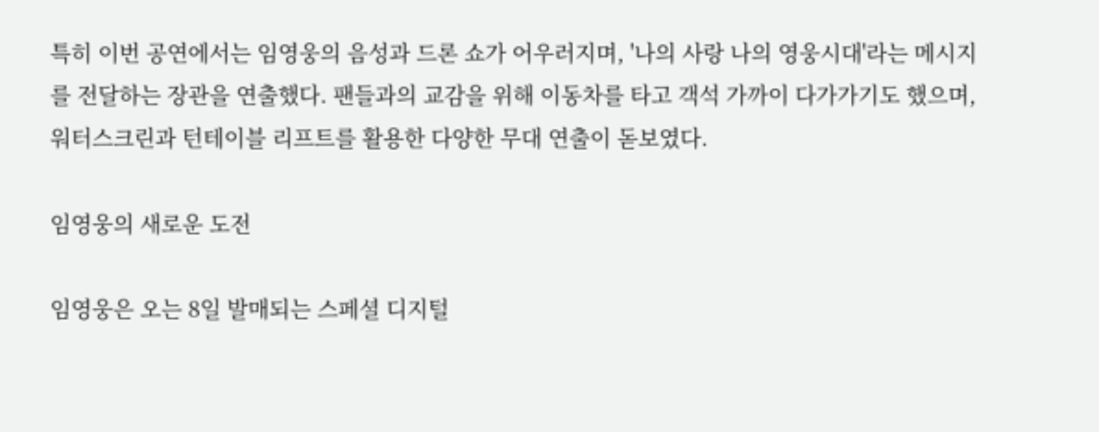특히 이번 공연에서는 임영웅의 음성과 드론 쇼가 어우러지며, '나의 사랑 나의 영웅시대'라는 메시지를 전달하는 장관을 연출했다. 팬들과의 교감을 위해 이동차를 타고 객석 가까이 다가가기도 했으며, 워터스크린과 턴테이블 리프트를 활용한 다양한 무대 연출이 돋보였다.

임영웅의 새로운 도전

임영웅은 오는 8일 발매되는 스페셜 디지털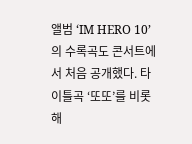앨범 ‘IM HERO 10’의 수록곡도 콘서트에서 처음 공개했다. 타이틀곡 ‘또또’를 비롯해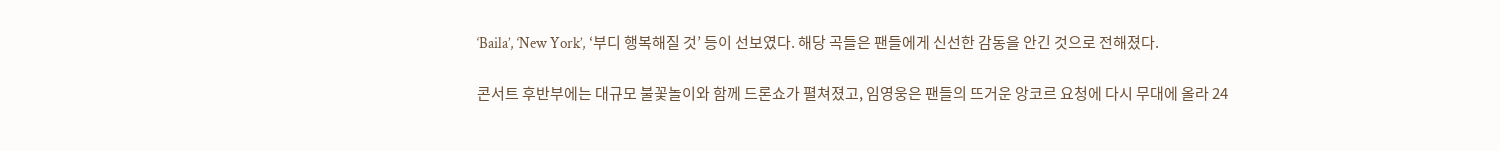‘Baila’, ‘New York’, ‘부디 행복해질 것’ 등이 선보였다. 해당 곡들은 팬들에게 신선한 감동을 안긴 것으로 전해졌다.

콘서트 후반부에는 대규모 불꽃놀이와 함께 드론쇼가 펼쳐졌고, 임영웅은 팬들의 뜨거운 앙코르 요청에 다시 무대에 올라 24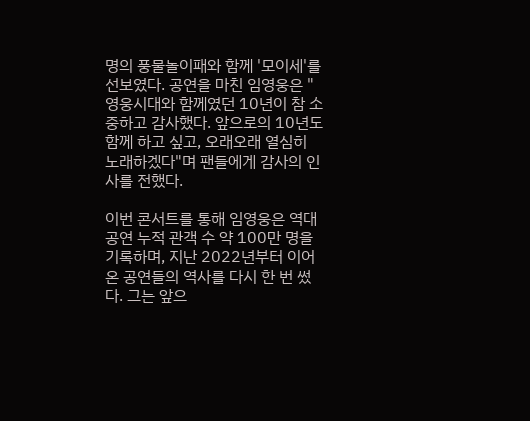명의 풍물놀이패와 함께 '모이세'를 선보였다. 공연을 마친 임영웅은 "영웅시대와 함께였던 10년이 참 소중하고 감사했다. 앞으로의 10년도 함께 하고 싶고, 오래오래 열심히 노래하겠다"며 팬들에게 감사의 인사를 전했다.

이번 콘서트를 통해 임영웅은 역대 공연 누적 관객 수 약 100만 명을 기록하며, 지난 2022년부터 이어온 공연들의 역사를 다시 한 번 썼다. 그는 앞으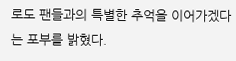로도 팬들과의 특별한 추억을 이어가겠다는 포부를 밝혔다.